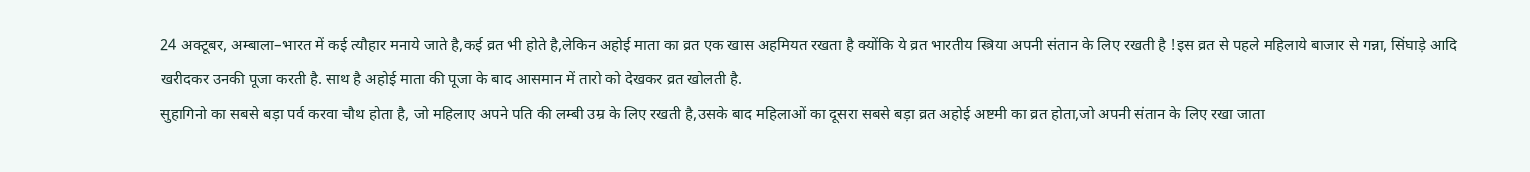24 अक्टूबर, अम्बाला–भारत में कई त्यौहार मनाये जाते है,कई व्रत भी होते है,लेकिन अहोई माता का व्रत एक खास अहमियत रखता है क्योंकि ये व्रत भारतीय स्त्रिया अपनी संतान के लिए रखती है !इस व्रत से पहले महिलाये बाजार से गन्ना, सिंघाड़े आदि खरीदकर उनकी पूजा करती है. साथ है अहोई माता की पूजा के बाद आसमान में तारो को देखकर व्रत खोलती है.
सुहागिनो का सबसे बड़ा पर्व करवा चौथ होता है, जो महिलाए अपने पति की लम्बी उम्र के लिए रखती है,उसके बाद महिलाओं का दूसरा सबसे बड़ा व्रत अहोई अष्टमी का व्रत होता,जो अपनी संतान के लिए रखा जाता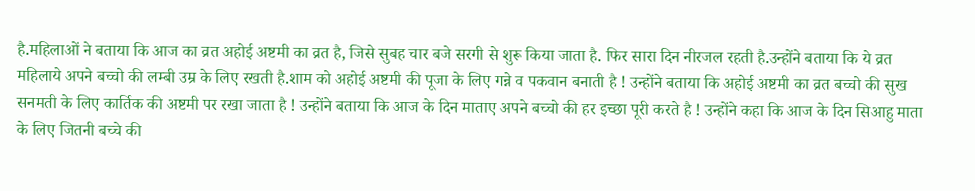है.महिलाओं ने बताया कि आज का व्रत अहोई अष्टमी का व्रत है, जिसे सुबह चार बजे सरगी से शुरू किया जाता है. फिर सारा दिन नीरजल रहती है.उन्होंने बताया कि ये व्रत महिलाये अपने बच्चो की लम्बी उम्र के लिए रखती है.शाम को अहोई अष्टमी की पूजा के लिए गन्ने व पकवान बनाती है ! उन्होंने बताया कि अहोई अष्टमी का व्रत बच्चो की सुख सनमती के लिए कार्तिक की अष्टमी पर रखा जाता है ! उन्होंने बताया कि आज के दिन माताए अपने बच्चो की हर इच्छा पूरी करते है ! उन्होंने कहा कि आज के दिन सिआहु माता के लिए जितनी बच्चे की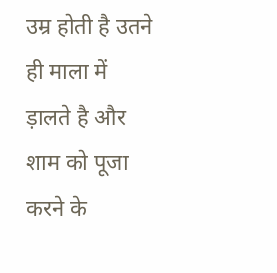उम्र होती है उतने ही माला में ड़ालते है और शाम को पूजा करने के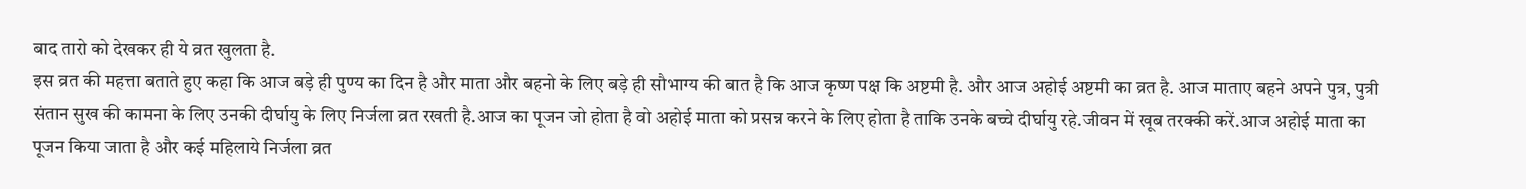बाद तारो को देखकर ही ये व्रत खुलता है.
इस व्रत की महत्ता बताते हुए कहा कि आज बड़े ही पुण्य का दिन है और माता और बहनो के लिए बड़े ही सौभाग्य की बात है कि आज कृष्ण पक्ष कि अष्टमी है. और आज अहोई अष्टमी का व्रत है. आज माताए बहने अपने पुत्र, पुत्री संतान सुख की कामना के लिए उनकी दीर्घायु के लिए निर्जला व्रत रखती है.आज का पूजन जो होता है वो अहोई माता को प्रसन्न करने के लिए होता है ताकि उनके बच्चे दीर्घायु रहे.जीवन में खूब तरक्की करें.आज अहोई माता का पूजन किया जाता है और कई महिलाये निर्जला व्रत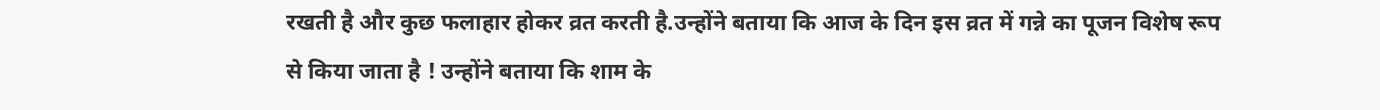रखती है और कुछ फलाहार होकर व्रत करती है.उन्होंने बताया कि आज के दिन इस व्रत में गन्ने का पूजन विशेष रूप से किया जाता है ! उन्होंने बताया कि शाम के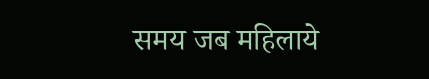समय जब महिलाये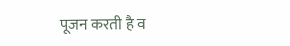पूजन करती है व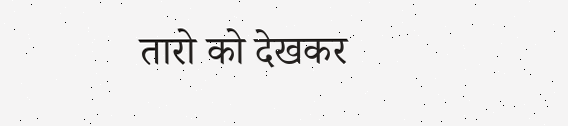तारो को देखकर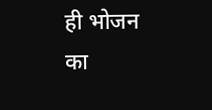ही भोजन का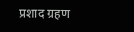प्रशाद ग्रहण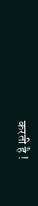करती है !